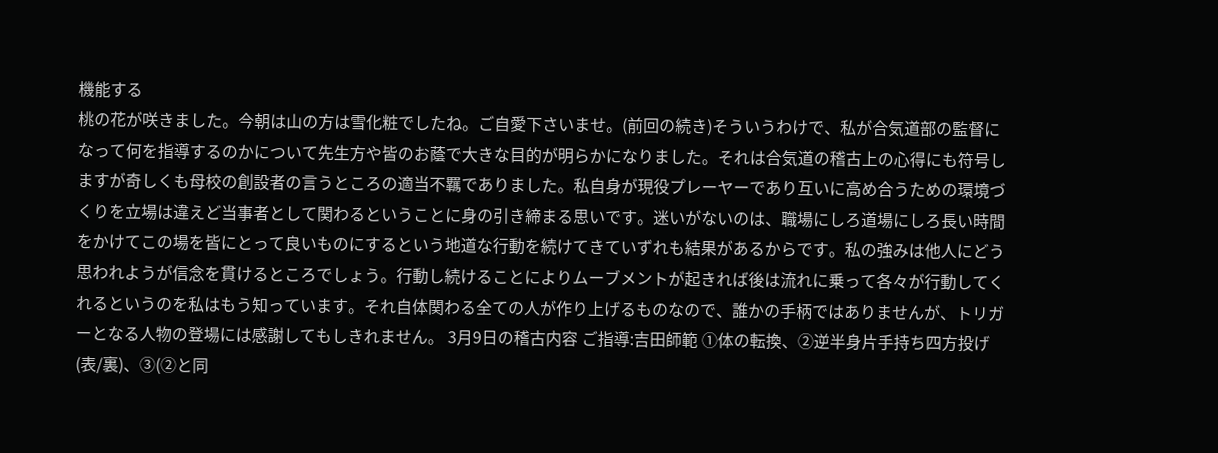機能する
桃の花が咲きました。今朝は山の方は雪化粧でしたね。ご自愛下さいませ。(前回の続き)そういうわけで、私が合気道部の監督になって何を指導するのかについて先生方や皆のお蔭で大きな目的が明らかになりました。それは合気道の稽古上の心得にも符号しますが奇しくも母校の創設者の言うところの適当不羈でありました。私自身が現役プレーヤーであり互いに高め合うための環境づくりを立場は違えど当事者として関わるということに身の引き締まる思いです。迷いがないのは、職場にしろ道場にしろ長い時間をかけてこの場を皆にとって良いものにするという地道な行動を続けてきていずれも結果があるからです。私の強みは他人にどう思われようが信念を貫けるところでしょう。行動し続けることによりムーブメントが起きれば後は流れに乗って各々が行動してくれるというのを私はもう知っています。それ自体関わる全ての人が作り上げるものなので、誰かの手柄ではありませんが、トリガーとなる人物の登場には感謝してもしきれません。 3月9日の稽古内容 ご指導:吉田師範 ①体の転換、②逆半身片手持ち四方投げ(表/裏)、③(②と同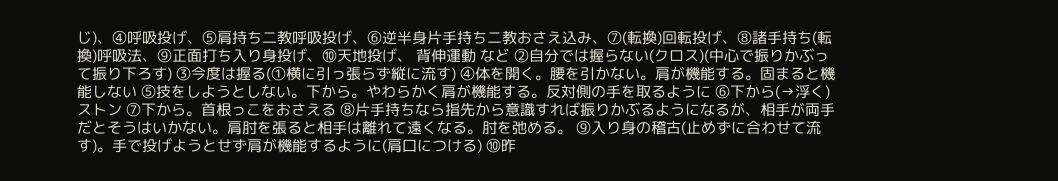じ)、④呼吸投げ、⑤肩持ち二教呼吸投げ、⑥逆半身片手持ち二教おさえ込み、⑦(転換)回転投げ、⑧諸手持ち(転換)呼吸法、⑨正面打ち入り身投げ、⑩天地投げ、 背伸運動 など ②自分では握らない(クロス)(中心で振りかぶって振り下ろす) ③今度は握る(①横に引っ張らず縦に流す) ④体を開く。腰を引かない。肩が機能する。固まると機能しない ⑤技をしようとしない。下から。やわらかく肩が機能する。反対側の手を取るように ⑥下から(→浮く)ストン ⑦下から。首根っこをおさえる ⑧片手持ちなら指先から意識すれば振りかぶるようになるが、相手が両手だとそうはいかない。肩肘を張ると相手は離れて遠くなる。肘を弛める。 ⑨入り身の稽古(止めずに合わせて流す)。手で投げようとせず肩が機能するように(肩口につける) ⑩昨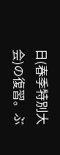日(春季特別大会)の復習。ぶ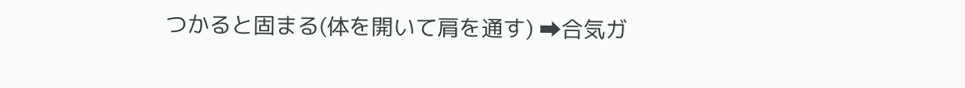つかると固まる(体を開いて肩を通す) ➡合気ガ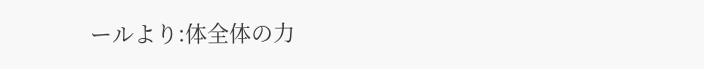ールより:体全体の力